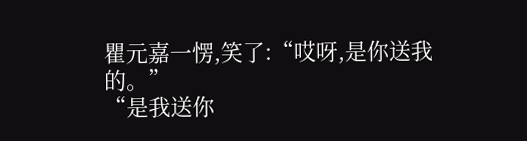瞿元嘉一愣,笑了:“哎呀,是你送我的。”
“是我送你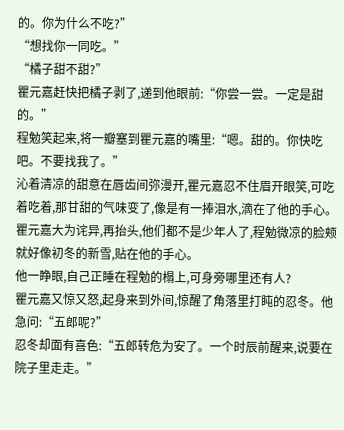的。你为什么不吃?”
“想找你一同吃。”
“橘子甜不甜?”
瞿元嘉赶快把橘子剥了,递到他眼前:“你尝一尝。一定是甜的。”
程勉笑起来,将一瓣塞到瞿元嘉的嘴里:“嗯。甜的。你快吃吧。不要找我了。”
沁着清凉的甜意在唇齿间弥漫开,瞿元嘉忍不住眉开眼笑,可吃着吃着,那甘甜的气味变了,像是有一捧泪水,滴在了他的手心。
瞿元嘉大为诧异,再抬头,他们都不是少年人了,程勉微凉的脸颊就好像初冬的新雪,贴在他的手心。
他一睁眼,自己正睡在程勉的榻上,可身旁哪里还有人?
瞿元嘉又惊又怒,起身来到外间,惊醒了角落里打盹的忍冬。他急问:“五郎呢?”
忍冬却面有喜色:“五郎转危为安了。一个时辰前醒来,说要在院子里走走。”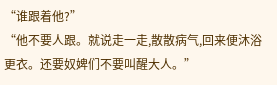“谁跟着他?”
“他不要人跟。就说走一走,散散病气,回来便沐浴更衣。还要奴婢们不要叫醒大人。”